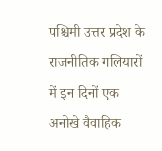पश्चिमी उत्तर प्रदेश के राजनीतिक गलियारों में इन दिनों एक अनोखे वैवाहिक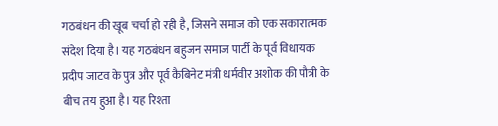गठबंधन की खूब चर्चा हो रही है, जिसने समाज को एक सकारात्मक संदेश दिया है। यह गठबंधन बहुजन समाज पार्टी के पूर्व विधायक प्रदीप जाटव के पुत्र और पूर्व कैबिनेट मंत्री धर्मवीर अशोक की पौत्री के बीच तय हुआ है। यह रिश्ता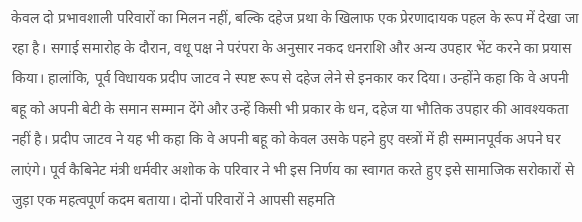केवल दो प्रभावशाली परिवारों का मिलन नहीं, बल्कि दहेज प्रथा के खिलाफ एक प्रेरणादायक पहल के रूप में देखा जा रहा है। सगाई समारोह के दौरान, वधू पक्ष ने परंपरा के अनुसार नकद धनराशि और अन्य उपहार भेंट करने का प्रयास किया। हालांकि, पूर्व विधायक प्रदीप जाटव ने स्पष्ट रूप से दहेज लेने से इनकार कर दिया। उन्होंने कहा कि वे अपनी बहू को अपनी बेटी के समान सम्मान देंगे और उन्हें किसी भी प्रकार के धन, दहेज या भौतिक उपहार की आवश्यकता नहीं है। प्रदीप जाटव ने यह भी कहा कि वे अपनी बहू को केवल उसके पहने हुए वस्त्रों में ही सम्मानपूर्वक अपने घर लाएंगे। पूर्व कैबिनेट मंत्री धर्मवीर अशोक के परिवार ने भी इस निर्णय का स्वागत करते हुए इसे सामाजिक सरोकारों से जुड़ा एक महत्वपूर्ण कदम बताया। दोनों परिवारों ने आपसी सहमति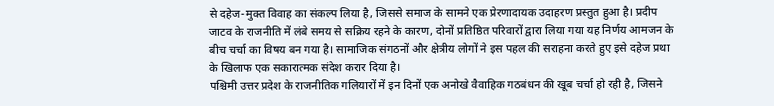से दहेज-मुक्त विवाह का संकल्प लिया है, जिससे समाज के सामने एक प्रेरणादायक उदाहरण प्रस्तुत हुआ है। प्रदीप जाटव के राजनीति में लंबे समय से सक्रिय रहने के कारण, दोनों प्रतिष्ठित परिवारों द्वारा लिया गया यह निर्णय आमजन के बीच चर्चा का विषय बन गया है। सामाजिक संगठनों और क्षेत्रीय लोगों ने इस पहल की सराहना करते हुए इसे दहेज प्रथा के खिलाफ एक सकारात्मक संदेश करार दिया है।
पश्चिमी उत्तर प्रदेश के राजनीतिक गलियारों में इन दिनों एक अनोखे वैवाहिक गठबंधन की खूब चर्चा हो रही है, जिसने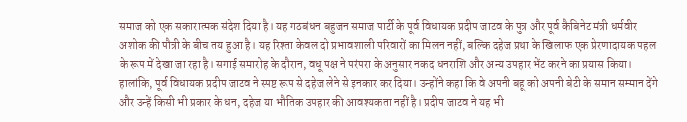समाज को एक सकारात्मक संदेश दिया है। यह गठबंधन बहुजन समाज पार्टी के पूर्व विधायक प्रदीप जाटव के पुत्र और पूर्व कैबिनेट मंत्री धर्मवीर अशोक की पौत्री के बीच तय हुआ है। यह रिश्ता केवल दो प्रभावशाली परिवारों का मिलन नहीं, बल्कि दहेज प्रथा के खिलाफ एक प्रेरणादायक पहल के रूप में देखा जा रहा है। सगाई समारोह के दौरान, वधू पक्ष ने परंपरा के अनुसार नकद धनराशि और अन्य उपहार भेंट करने का प्रयास किया। हालांकि, पूर्व विधायक प्रदीप जाटव ने स्पष्ट रूप से दहेज लेने से इनकार कर दिया। उन्होंने कहा कि वे अपनी बहू को अपनी बेटी के समान सम्मान देंगे और उन्हें किसी भी प्रकार के धन, दहेज या भौतिक उपहार की आवश्यकता नहीं है। प्रदीप जाटव ने यह भी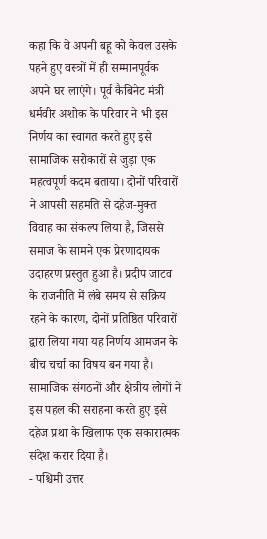कहा कि वे अपनी बहू को केवल उसके पहने हुए वस्त्रों में ही सम्मानपूर्वक अपने घर लाएंगे। पूर्व कैबिनेट मंत्री धर्मवीर अशोक के परिवार ने भी इस निर्णय का स्वागत करते हुए इसे सामाजिक सरोकारों से जुड़ा एक महत्वपूर्ण कदम बताया। दोनों परिवारों ने आपसी सहमति से दहेज-मुक्त विवाह का संकल्प लिया है, जिससे समाज के सामने एक प्रेरणादायक उदाहरण प्रस्तुत हुआ है। प्रदीप जाटव के राजनीति में लंबे समय से सक्रिय रहने के कारण, दोनों प्रतिष्ठित परिवारों द्वारा लिया गया यह निर्णय आमजन के बीच चर्चा का विषय बन गया है। सामाजिक संगठनों और क्षेत्रीय लोगों ने इस पहल की सराहना करते हुए इसे दहेज प्रथा के खिलाफ एक सकारात्मक संदेश करार दिया है।
- पश्चिमी उत्तर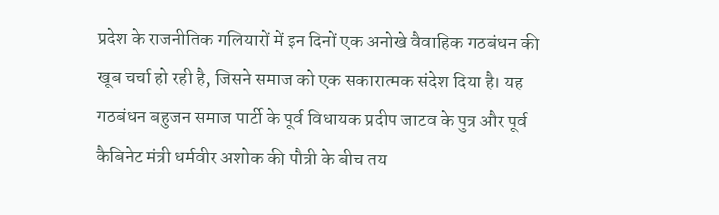प्रदेश के राजनीतिक गलियारों में इन दिनों एक अनोखे वैवाहिक गठबंधन की खूब चर्चा हो रही है, जिसने समाज को एक सकारात्मक संदेश दिया है। यह गठबंधन बहुजन समाज पार्टी के पूर्व विधायक प्रदीप जाटव के पुत्र और पूर्व कैबिनेट मंत्री धर्मवीर अशोक की पौत्री के बीच तय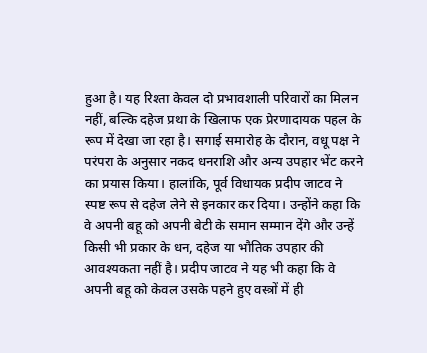हुआ है। यह रिश्ता केवल दो प्रभावशाली परिवारों का मिलन नहीं, बल्कि दहेज प्रथा के खिलाफ एक प्रेरणादायक पहल के रूप में देखा जा रहा है। सगाई समारोह के दौरान, वधू पक्ष ने परंपरा के अनुसार नकद धनराशि और अन्य उपहार भेंट करने का प्रयास किया। हालांकि, पूर्व विधायक प्रदीप जाटव ने स्पष्ट रूप से दहेज लेने से इनकार कर दिया। उन्होंने कहा कि वे अपनी बहू को अपनी बेटी के समान सम्मान देंगे और उन्हें किसी भी प्रकार के धन, दहेज या भौतिक उपहार की आवश्यकता नहीं है। प्रदीप जाटव ने यह भी कहा कि वे अपनी बहू को केवल उसके पहने हुए वस्त्रों में ही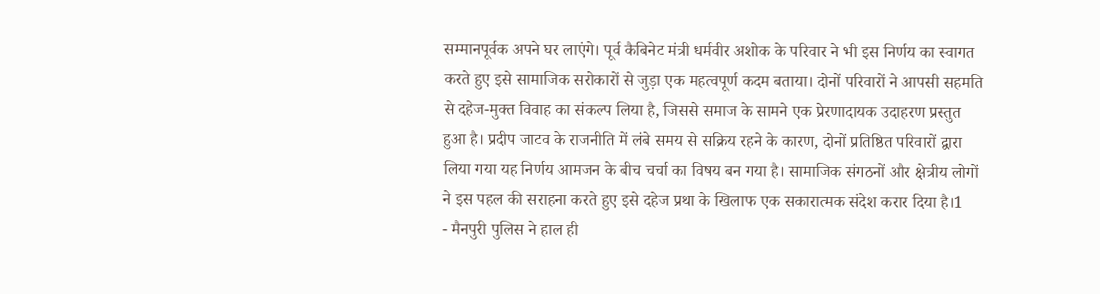सम्मानपूर्वक अपने घर लाएंगे। पूर्व कैबिनेट मंत्री धर्मवीर अशोक के परिवार ने भी इस निर्णय का स्वागत करते हुए इसे सामाजिक सरोकारों से जुड़ा एक महत्वपूर्ण कदम बताया। दोनों परिवारों ने आपसी सहमति से दहेज-मुक्त विवाह का संकल्प लिया है, जिससे समाज के सामने एक प्रेरणादायक उदाहरण प्रस्तुत हुआ है। प्रदीप जाटव के राजनीति में लंबे समय से सक्रिय रहने के कारण, दोनों प्रतिष्ठित परिवारों द्वारा लिया गया यह निर्णय आमजन के बीच चर्चा का विषय बन गया है। सामाजिक संगठनों और क्षेत्रीय लोगों ने इस पहल की सराहना करते हुए इसे दहेज प्रथा के खिलाफ एक सकारात्मक संदेश करार दिया है।1
- मैनपुरी पुलिस ने हाल ही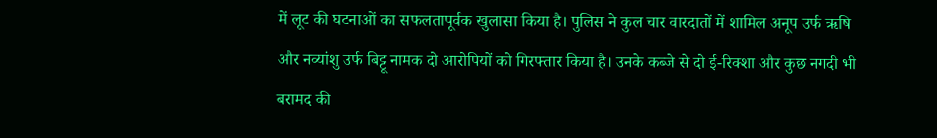में लूट की घटनाओं का सफलतापूर्वक खुलासा किया है। पुलिस ने कुल चार वारदातों में शामिल अनूप उर्फ ऋषि और नव्यांशु उर्फ बिट्टू नामक दो आरोपियों को गिरफ्तार किया है। उनके कब्जे से दो ई-रिक्शा और कुछ नगदी भी बरामद की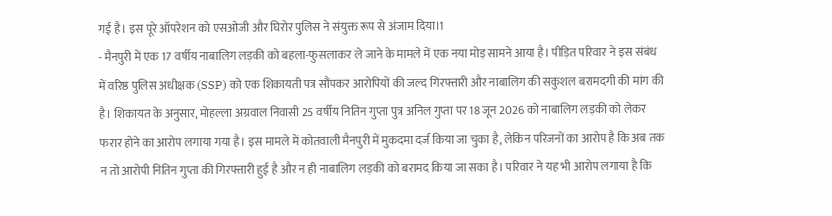गई है। इस पूरे ऑपरेशन को एसओजी और घिरोर पुलिस ने संयुक्त रूप से अंजाम दिया।1
- मैनपुरी में एक 17 वर्षीय नाबालिग लड़की को बहला-फुसलाकर ले जाने के मामले में एक नया मोड़ सामने आया है। पीड़ित परिवार ने इस संबंध में वरिष्ठ पुलिस अधीक्षक (SSP) को एक शिकायती पत्र सौंपकर आरोपियों की जल्द गिरफ्तारी और नाबालिग की सकुशल बरामदगी की मांग की है। शिकायत के अनुसार, मोहल्ला अग्रवाल निवासी 25 वर्षीय नितिन गुप्ता पुत्र अनिल गुप्ता पर 18 जून 2026 को नाबालिग लड़की को लेकर फरार होने का आरोप लगाया गया है। इस मामले में कोतवाली मैनपुरी में मुकदमा दर्ज किया जा चुका है, लेकिन परिजनों का आरोप है कि अब तक न तो आरोपी नितिन गुप्ता की गिरफ्तारी हुई है और न ही नाबालिग लड़की को बरामद किया जा सका है। परिवार ने यह भी आरोप लगाया है कि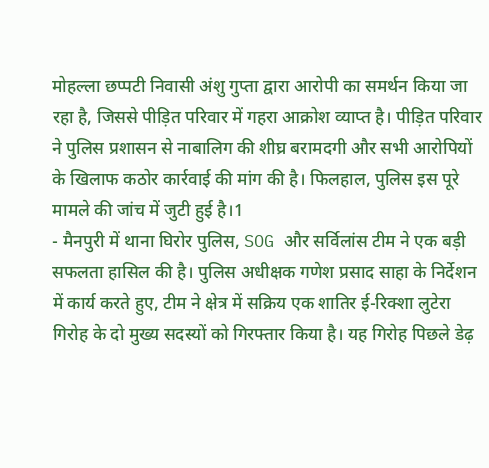मोहल्ला छप्पटी निवासी अंशु गुप्ता द्वारा आरोपी का समर्थन किया जा रहा है, जिससे पीड़ित परिवार में गहरा आक्रोश व्याप्त है। पीड़ित परिवार ने पुलिस प्रशासन से नाबालिग की शीघ्र बरामदगी और सभी आरोपियों के खिलाफ कठोर कार्रवाई की मांग की है। फिलहाल, पुलिस इस पूरे मामले की जांच में जुटी हुई है।1
- मैनपुरी में थाना घिरोर पुलिस, SOG और सर्विलांस टीम ने एक बड़ी सफलता हासिल की है। पुलिस अधीक्षक गणेश प्रसाद साहा के निर्देशन में कार्य करते हुए, टीम ने क्षेत्र में सक्रिय एक शातिर ई-रिक्शा लुटेरा गिरोह के दो मुख्य सदस्यों को गिरफ्तार किया है। यह गिरोह पिछले डेढ़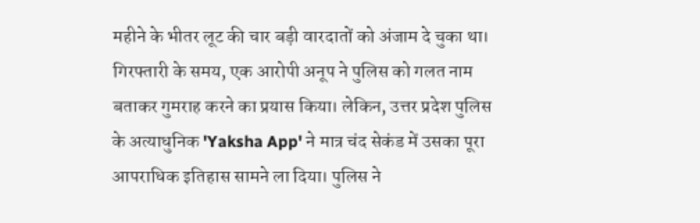महीने के भीतर लूट की चार बड़ी वारदातों को अंजाम दे चुका था। गिरफ्तारी के समय, एक आरोपी अनूप ने पुलिस को गलत नाम बताकर गुमराह करने का प्रयास किया। लेकिन, उत्तर प्रदेश पुलिस के अत्याधुनिक 'Yaksha App' ने मात्र चंद सेकंड में उसका पूरा आपराधिक इतिहास सामने ला दिया। पुलिस ने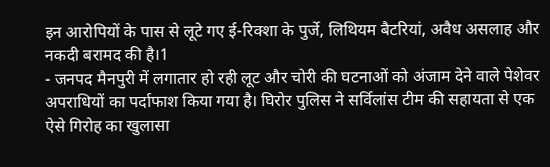इन आरोपियों के पास से लूटे गए ई-रिक्शा के पुर्जे, लिथियम बैटरियां, अवैध असलाह और नकदी बरामद की है।1
- जनपद मैनपुरी में लगातार हो रही लूट और चोरी की घटनाओं को अंजाम देने वाले पेशेवर अपराधियों का पर्दाफाश किया गया है। घिरोर पुलिस ने सर्विलांस टीम की सहायता से एक ऐसे गिरोह का खुलासा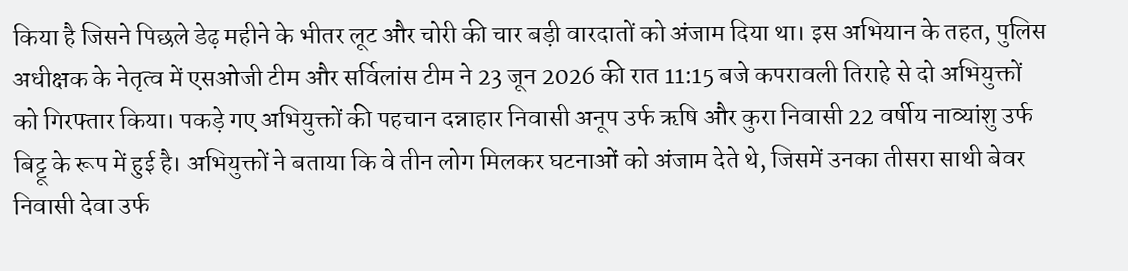किया है जिसने पिछले डेढ़ महीने के भीतर लूट और चोरी की चार बड़ी वारदातों को अंजाम दिया था। इस अभियान के तहत, पुलिस अधीक्षक के नेतृत्व में एसओजी टीम और सर्विलांस टीम ने 23 जून 2026 की रात 11:15 बजे कपरावली तिराहे से दो अभियुक्तों को गिरफ्तार किया। पकड़े गए अभियुक्तों की पहचान दन्नाहार निवासी अनूप उर्फ ऋषि और कुरा निवासी 22 वर्षीय नाव्यांशु उर्फ बिट्टू के रूप में हुई है। अभियुक्तों ने बताया कि वे तीन लोग मिलकर घटनाओं को अंजाम देते थे, जिसमें उनका तीसरा साथी बेवर निवासी देवा उर्फ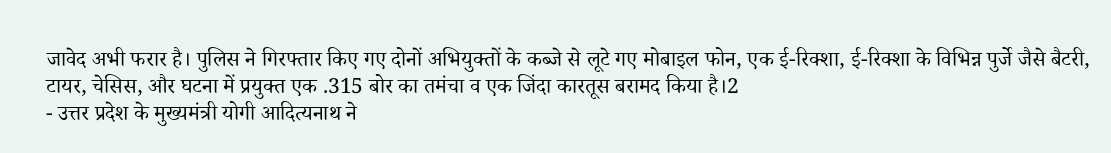जावेद अभी फरार है। पुलिस ने गिरफ्तार किए गए दोनों अभियुक्तों के कब्जे से लूटे गए मोबाइल फोन, एक ई-रिक्शा, ई-रिक्शा के विभिन्न पुर्जे जैसे बैटरी, टायर, चेसिस, और घटना में प्रयुक्त एक .315 बोर का तमंचा व एक जिंदा कारतूस बरामद किया है।2
- उत्तर प्रदेश के मुख्यमंत्री योगी आदित्यनाथ ने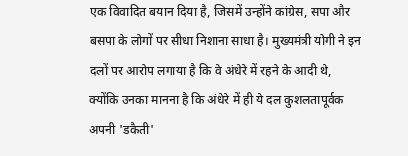एक विवादित बयान दिया है, जिसमें उन्होंने कांग्रेस, सपा और बसपा के लोगों पर सीधा निशाना साधा है। मुख्यमंत्री योगी ने इन दलों पर आरोप लगाया है कि वे अंधेरे में रहने के आदी थे, क्योंकि उनका मानना है कि अंधेरे में ही ये दल कुशलतापूर्वक अपनी 'डकैती'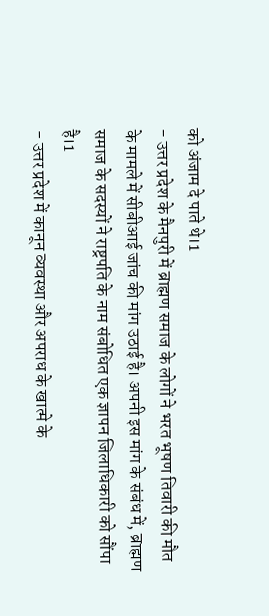को अंजाम दे पाते थे।1
- उत्तर प्रदेश के मैनपुरी में ब्राह्मण समाज के लोगों ने भरत भूषण तिवारी की मौत के मामले में सीबीआई जांच की मांग उठाई है। अपनी इस मांग के संबंध में, ब्राह्मण समाज के सदस्यों ने राष्ट्रपति के नाम संबोधित एक ज्ञापन जिलाधिकारी को सौंपा है।1
- उत्तर प्रदेश में कानून व्यवस्था और अपराध के खात्मे के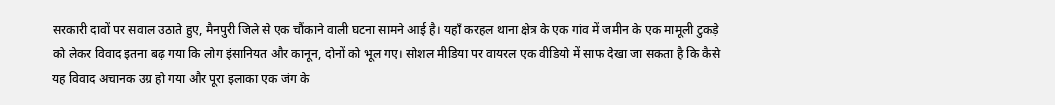सरकारी दावों पर सवाल उठाते हुए, मैनपुरी जिले से एक चौंकाने वाली घटना सामने आई है। यहाँ करहल थाना क्षेत्र के एक गांव में जमीन के एक मामूली टुकड़े को लेकर विवाद इतना बढ़ गया कि लोग इंसानियत और कानून, दोनों को भूल गए। सोशल मीडिया पर वायरल एक वीडियो में साफ देखा जा सकता है कि कैसे यह विवाद अचानक उग्र हो गया और पूरा इलाका एक जंग के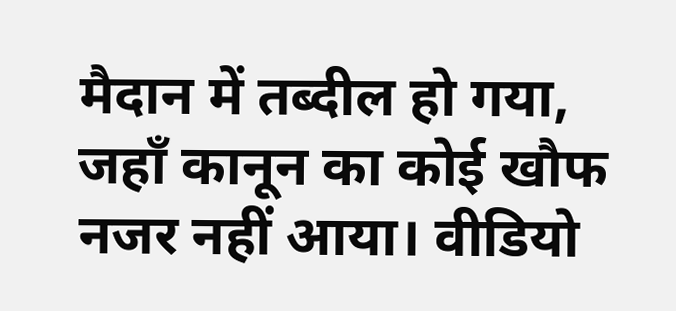मैदान में तब्दील हो गया, जहाँ कानून का कोई खौफ नजर नहीं आया। वीडियो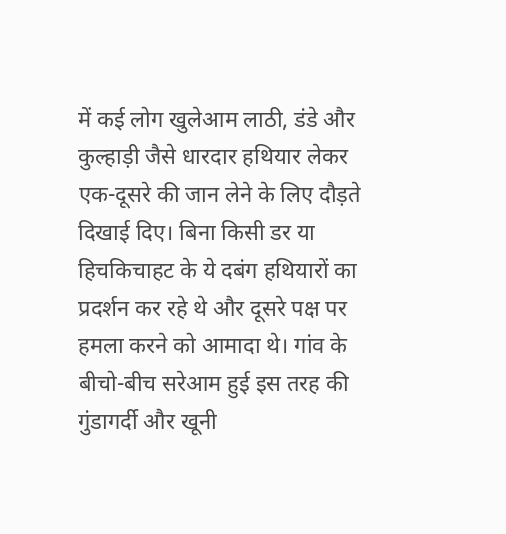में कई लोग खुलेआम लाठी, डंडे और कुल्हाड़ी जैसे धारदार हथियार लेकर एक-दूसरे की जान लेने के लिए दौड़ते दिखाई दिए। बिना किसी डर या हिचकिचाहट के ये दबंग हथियारों का प्रदर्शन कर रहे थे और दूसरे पक्ष पर हमला करने को आमादा थे। गांव के बीचो-बीच सरेआम हुई इस तरह की गुंडागर्दी और खूनी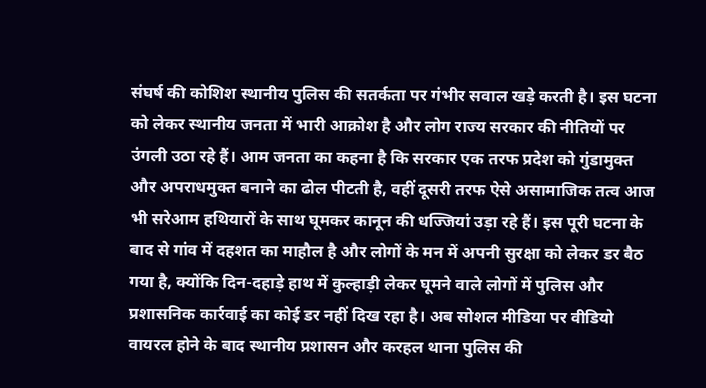संघर्ष की कोशिश स्थानीय पुलिस की सतर्कता पर गंभीर सवाल खड़े करती है। इस घटना को लेकर स्थानीय जनता में भारी आक्रोश है और लोग राज्य सरकार की नीतियों पर उंगली उठा रहे हैं। आम जनता का कहना है कि सरकार एक तरफ प्रदेश को गुंडामुक्त और अपराधमुक्त बनाने का ढोल पीटती है, वहीं दूसरी तरफ ऐसे असामाजिक तत्व आज भी सरेआम हथियारों के साथ घूमकर कानून की धज्जियां उड़ा रहे हैं। इस पूरी घटना के बाद से गांव में दहशत का माहौल है और लोगों के मन में अपनी सुरक्षा को लेकर डर बैठ गया है, क्योंकि दिन-दहाड़े हाथ में कुल्हाड़ी लेकर घूमने वाले लोगों में पुलिस और प्रशासनिक कार्रवाई का कोई डर नहीं दिख रहा है। अब सोशल मीडिया पर वीडियो वायरल होने के बाद स्थानीय प्रशासन और करहल थाना पुलिस की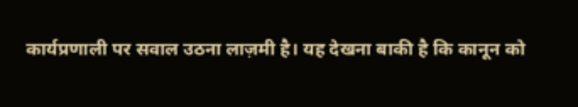कार्यप्रणाली पर सवाल उठना लाज़मी है। यह देखना बाकी है कि कानून को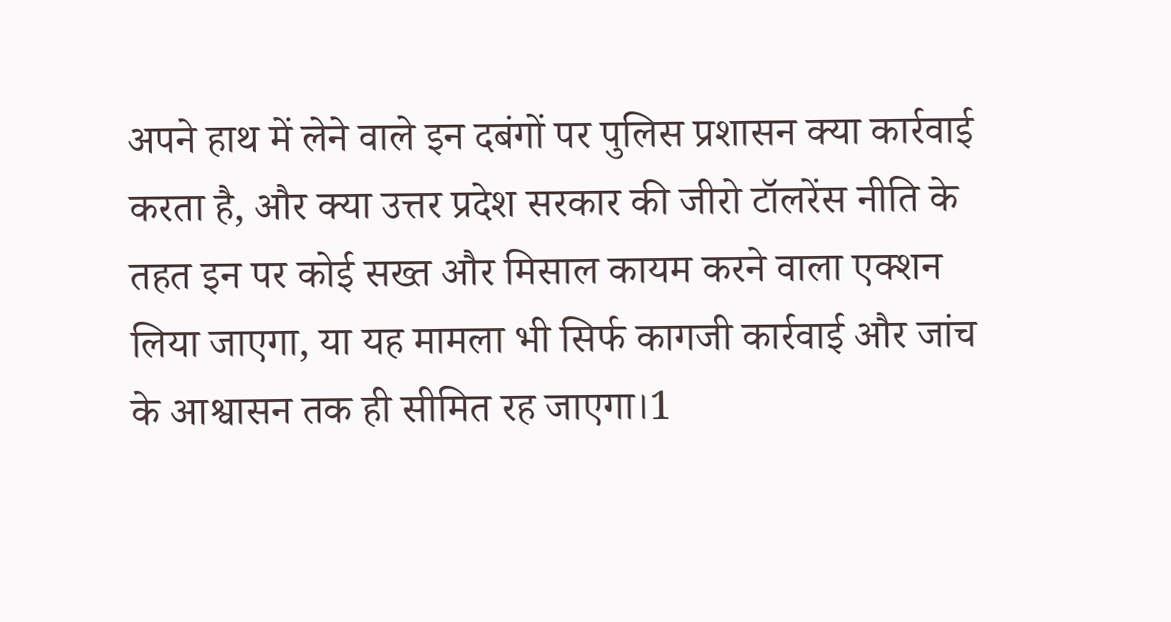अपने हाथ में लेने वाले इन दबंगों पर पुलिस प्रशासन क्या कार्रवाई करता है, और क्या उत्तर प्रदेश सरकार की जीरो टॉलरेंस नीति के तहत इन पर कोई सख्त और मिसाल कायम करने वाला एक्शन लिया जाएगा, या यह मामला भी सिर्फ कागजी कार्रवाई और जांच के आश्वासन तक ही सीमित रह जाएगा।1